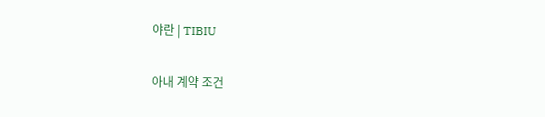야란 | TIBIU

아내 계약 조건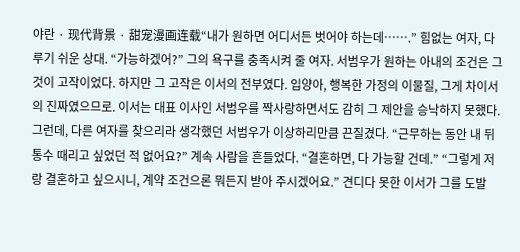야란 · 现代背景 · 甜宠漫画连载“내가 원하면 어디서든 벗어야 하는데…….” 힘없는 여자, 다루기 쉬운 상대. “가능하겠어?” 그의 욕구를 충족시켜 줄 여자. 서범우가 원하는 아내의 조건은 그것이 고작이었다. 하지만 그 고작은 이서의 전부였다. 입양아, 행복한 가정의 이물질, 그게 차이서의 진짜였으므로. 이서는 대표 이사인 서범우를 짝사랑하면서도 감히 그 제안을 승낙하지 못했다. 그런데, 다른 여자를 찾으리라 생각했던 서범우가 이상하리만큼 끈질겼다. “근무하는 동안 내 뒤통수 때리고 싶었던 적 없어요?” 계속 사람을 흔들었다. “결혼하면, 다 가능할 건데.” “그렇게 저랑 결혼하고 싶으시니, 계약 조건으론 뭐든지 받아 주시겠어요.” 견디다 못한 이서가 그를 도발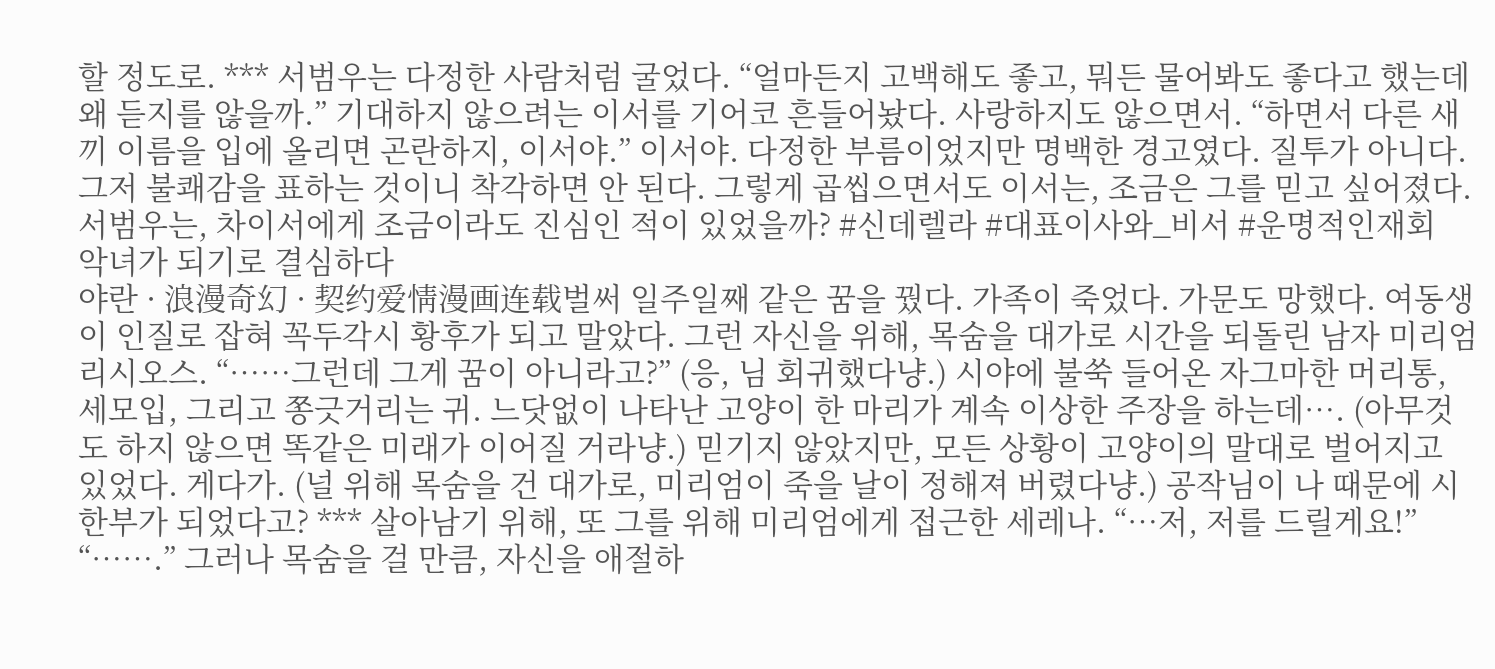할 정도로. *** 서범우는 다정한 사람처럼 굴었다. “얼마든지 고백해도 좋고, 뭐든 물어봐도 좋다고 했는데 왜 듣지를 않을까.” 기대하지 않으려는 이서를 기어코 흔들어놨다. 사랑하지도 않으면서. “하면서 다른 새끼 이름을 입에 올리면 곤란하지, 이서야.” 이서야. 다정한 부름이었지만 명백한 경고였다. 질투가 아니다. 그저 불쾌감을 표하는 것이니 착각하면 안 된다. 그렇게 곱씹으면서도 이서는, 조금은 그를 믿고 싶어졌다. 서범우는, 차이서에게 조금이라도 진심인 적이 있었을까? #신데렐라 #대표이사와_비서 #운명적인재회
악녀가 되기로 결심하다
야란 · 浪漫奇幻 · 契约爱情漫画连载벌써 일주일째 같은 꿈을 꿨다. 가족이 죽었다. 가문도 망했다. 여동생이 인질로 잡혀 꼭두각시 황후가 되고 말았다. 그런 자신을 위해, 목숨을 대가로 시간을 되돌린 남자 미리엄 리시오스. “……그런데 그게 꿈이 아니라고?” (응, 님 회귀했다냥.) 시야에 불쑥 들어온 자그마한 머리통, 세모입, 그리고 쫑긋거리는 귀. 느닷없이 나타난 고양이 한 마리가 계속 이상한 주장을 하는데…. (아무것도 하지 않으면 똑같은 미래가 이어질 거라냥.) 믿기지 않았지만, 모든 상황이 고양이의 말대로 벌어지고 있었다. 게다가. (널 위해 목숨을 건 대가로, 미리엄이 죽을 날이 정해져 버렸다냥.) 공작님이 나 때문에 시한부가 되었다고? *** 살아남기 위해, 또 그를 위해 미리엄에게 접근한 세레나. “…저, 저를 드릴게요!” “…….” 그러나 목숨을 걸 만큼, 자신을 애절하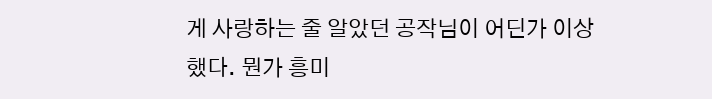게 사랑하는 줄 알았던 공작님이 어딘가 이상했다. 뭔가 흥미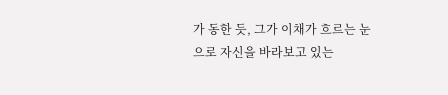가 동한 듯, 그가 이채가 흐르는 눈으로 자신을 바라보고 있는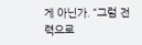게 아닌가. “그럼 전력으로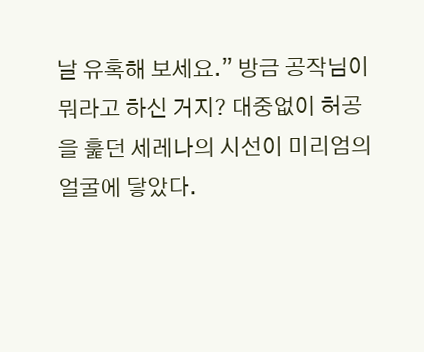날 유혹해 보세요.” 방금 공작님이 뭐라고 하신 거지? 대중없이 허공을 훑던 세레나의 시선이 미리엄의 얼굴에 닿았다.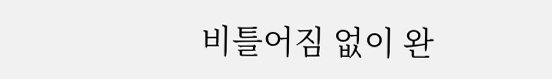비틀어짐 없이 완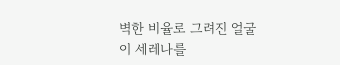벽한 비율로 그려진 얼굴이 세레나를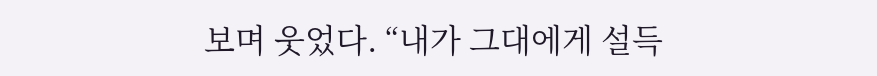보며 웃었다. “내가 그대에게 설득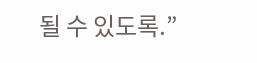될 수 있도록.”